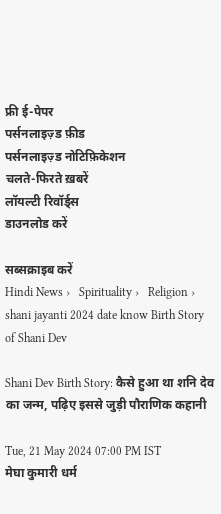फ्री ई-पेपर
पर्सनलाइज़्ड फ़ीड
पर्सनलाइज़्ड नोटिफ़िकेशन
चलते-फिरते ख़बरें
लॉयल्टी रिवॉर्ड्स
डाउनलोड करें

सब्सक्राइब करें
Hindi News ›   Spirituality ›   Religion ›   shani jayanti 2024 date know Birth Story of Shani Dev

Shani Dev Birth Story: कैसे हुआ था शनि देव का जन्म, पढ़िए इससे जुड़ी पौराणिक कहानी

Tue, 21 May 2024 07:00 PM IST
मेघा कुमारी धर्म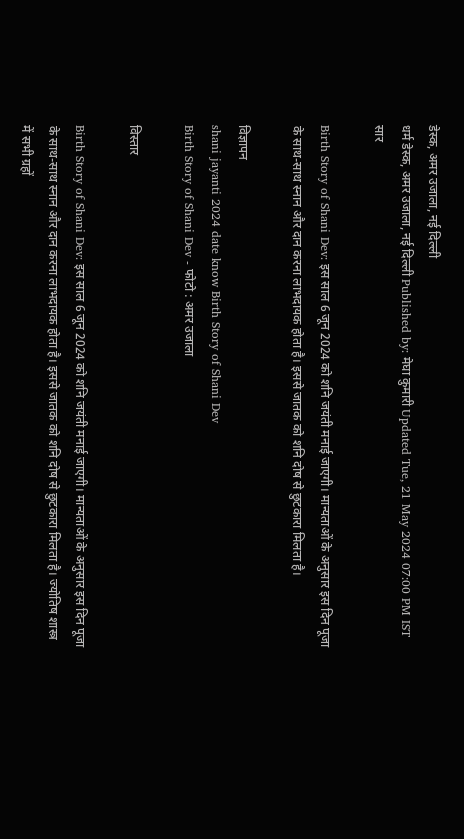डेस्क, अमर उजाला, नई दिल्ली
धर्म डेस्क, अमर उजाला, नई दिल्ली Published by: मेघा कुमारी Updated Tue, 21 May 2024 07:00 PM IST
सार

Birth Story of Shani Dev: इस साल 6 जून 2024 को शनि जयंती मनाई जाएगी। मान्यताओं के अनुसार इस दिन पूजा के साथ-साथ स्नान और दान करना लाभदायक होता है। इससे जातक को शनि दोष से छुटकारा मिलता है।

विज्ञापन
shani jayanti 2024 date know Birth Story of Shani Dev
Birth Story of Shani Dev - फोटो : अमर उजाला

विस्तार

Birth Story of Shani Dev: इस साल 6 जून 2024 को शनि जयंती मनाई जाएगी। मान्यताओं के अनुसार इस दिन पूजा के साथ-साथ स्नान और दान करना लाभदायक होता है। इससे जातक को शनि दोष से छुटकारा मिलता है। ज्योतिष शास्त्र में सभी ग्रहों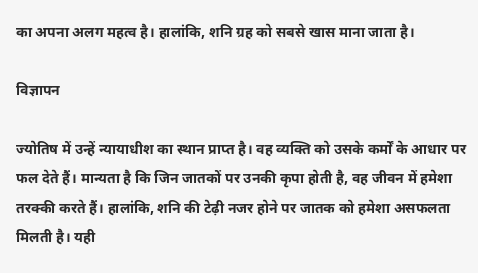का अपना अलग महत्व है। हालांकि, शनि ग्रह को सबसे खास माना जाता है।

विज्ञापन

ज्योतिष में उन्हें न्यायाधीश का स्थान प्राप्त है। वह व्यक्ति को उसके कर्मों के आधार पर फल देते हैं। मान्यता है कि जिन जातकों पर उनकी कृपा होती है, वह जीवन में हमेशा तरक्की करते हैं। हालांकि, शनि की टेढ़ी नजर होने पर जातक को हमेशा असफलता मिलती है। यही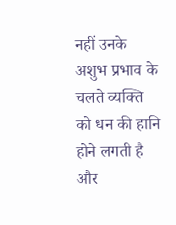नहीं उनके अशुभ प्रभाव के चलते व्यक्ति को धन की हानि होने लगती है और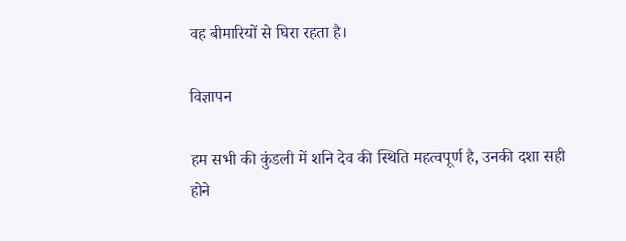वह बीमारियों से घिरा रहता है।

विज्ञापन

हम सभी की कुंडली में शनि देव की स्थिति महत्वपूर्ण है, उनकी दशा सही होने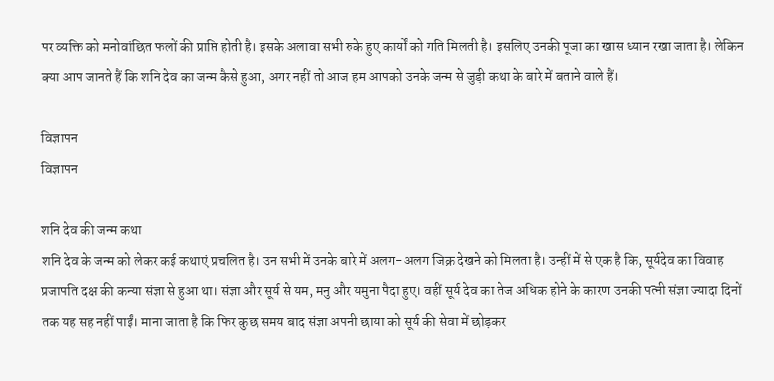पर व्यक्ति को मनोवांछित फलों की प्राप्ति होती है। इसके अलावा सभी रुके हुए कार्यों को गति मिलती है। इसलिए उनकी पूजा का खास ध्यान रखा जाता है। लेकिन क्या आप जानते हैं कि शनि देव का जन्म कैसे हुआ, अगर नहीं तो आज हम आपको उनके जन्म से जुड़ी कथा के बारे में बताने वाले हैं।

विज्ञापन
विज्ञापन

शनि देव की जन्म कथा
शनि देव के जन्म को लेकर कई कथाएं प्रचलित है। उन सभी में उनके बारे में अलग-अलग जिक्र देखने को मिलता है। उन्हीं में से एक है कि, सूर्यदेव का विवाह प्रजापति दक्ष की कन्या संज्ञा से हुआ था। संज्ञा और सूर्य से यम, मनु और यमुना पैदा हुए। वहीं सूर्य देव का तेज अधिक होने के कारण उनकी पत्नी संज्ञा ज्यादा दिनों तक यह सह नहीं पाईं। माना जाता है कि फिर कुछ समय बाद संज्ञा अपनी छाया को सूर्य की सेवा में छोड़कर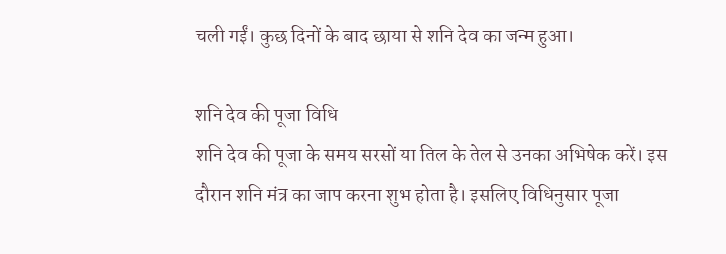चली गईं। कुछ दिनों के बाद छाया से शनि देव का जन्म हुआ।

शनि देव की पूजा विधि
शनि देव की पूजा के समय सरसों या तिल के तेल से उनका अभिषेक करें। इस दौरान शनि मंत्र का जाप करना शुभ होता है। इसलिए विधिनुसार पूजा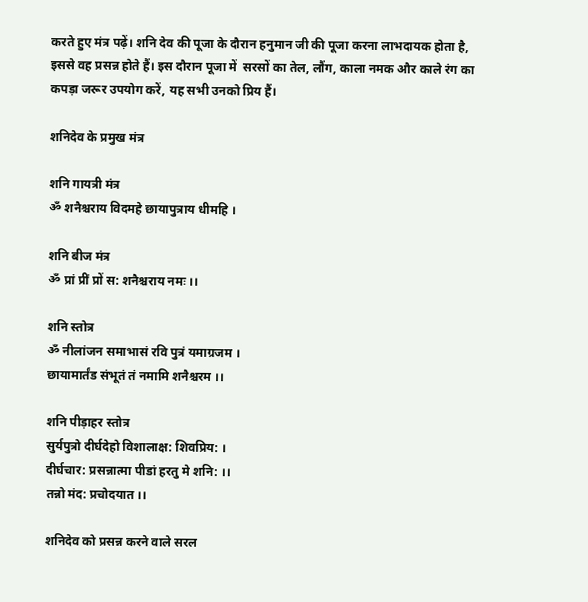करते हुए मंत्र पढ़ें। शनि देव की पूजा के दौरान हनुमान जी की पूजा करना लाभदायक होता है, इससे वह प्रसन्न होते हैं। इस दौरान पूजा में  सरसों का तेल, लौंग, काला नमक और काले रंग का कपड़ा जरूर उपयोग करें, यह सभी उनको प्रिय हैं।

शनिदेव के प्रमुख मंत्र

शनि गायत्री मंत्र
ॐ शनैश्चराय विदमहे छायापुत्राय धीमहि ।

शनि बीज मंत्र
ॐ प्रां प्रीं प्रों स: शनैश्चराय नमः ।।

शनि स्तोत्र
ॐ नीलांजन समाभासं रवि पुत्रं यमाग्रजम ।
छायामार्तंड संभूतं तं नमामि शनैश्चरम ।।

शनि पीड़ाहर स्तोत्र
सुर्यपुत्रो दीर्घदेहो विशालाक्ष: शिवप्रिय: ।
दीर्घचार: प्रसन्नात्मा पीडां हरतु मे शनि: ।।
तन्नो मंद: प्रचोदयात ।।

शनिदेव को प्रसन्न करने वाले सरल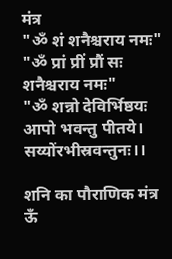मंत्र
"ॐ शं शनैश्चराय नमः"
"ॐ प्रां प्रीं प्रौं सः शनैश्चराय नमः"
"ॐ शन्नो देविर्भिष्ठयः आपो भवन्तु पीतये। सय्योंरभीस्रवन्तुनः।।

शनि का पौराणिक मंत्र
ऊँ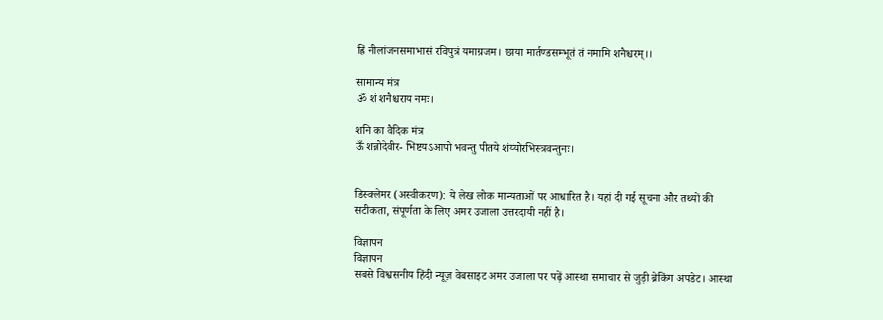ह्रिं नीलांजनसमाभासं रविपुत्रं यमाग्रजम। छाया मार्तण्डसम्भूतं तं नमामि शनैश्चरम्।।

सामान्य मंत्र
ॐ शं शनैश्चराय नमः।

शनि का वैदिक मंत्र
ऊँ शन्नोदेवीर- भिष्टयऽआपो भवन्तु पीतये शंय्योरभिस्त्रवन्तुनः।


डिस्क्लेमर (अस्वीकरण): ये लेख लोक मान्यताओं पर आधारित है। यहां दी गई सूचना और तथ्यों की सटीकता, संपूर्णता के लिए अमर उजाला उत्तरदायी नहीं है।

विज्ञापन
विज्ञापन
सबसे विश्वसनीय हिंदी न्यूज़ वेबसाइट अमर उजाला पर पढ़ें आस्था समाचार से जुड़ी ब्रेकिंग अपडेट। आस्था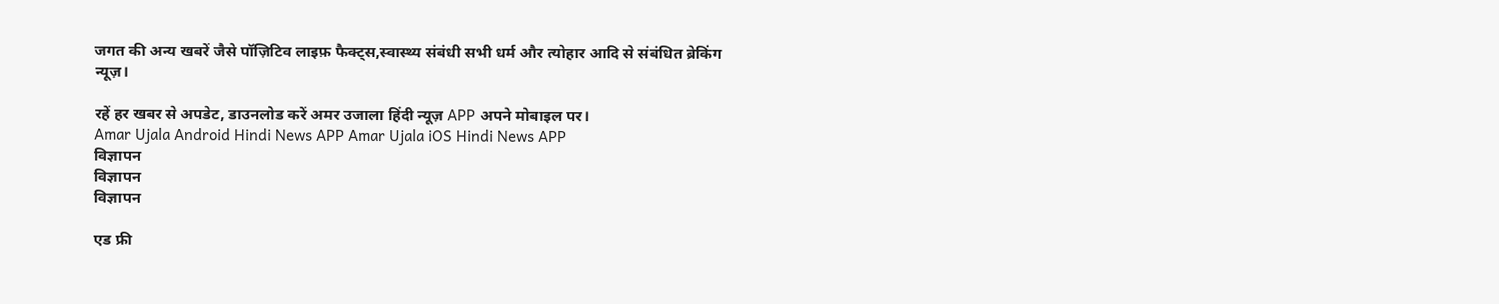जगत की अन्य खबरें जैसे पॉज़िटिव लाइफ़ फैक्ट्स,स्वास्थ्य संबंधी सभी धर्म और त्योहार आदि से संबंधित ब्रेकिंग न्यूज़।

रहें हर खबर से अपडेट, डाउनलोड करें अमर उजाला हिंदी न्यूज़ APP अपने मोबाइल पर।
Amar Ujala Android Hindi News APP Amar Ujala iOS Hindi News APP
विज्ञापन
विज्ञापन
विज्ञापन

एड फ्री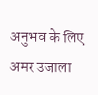अनुभव के लिए अमर उजाला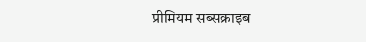प्रीमियम सब्सक्राइब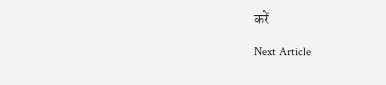करें

Next Article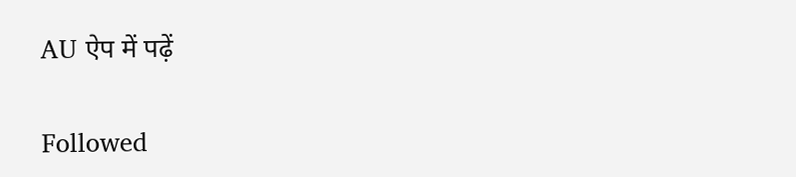AU ऐप में पढ़ें

Followed